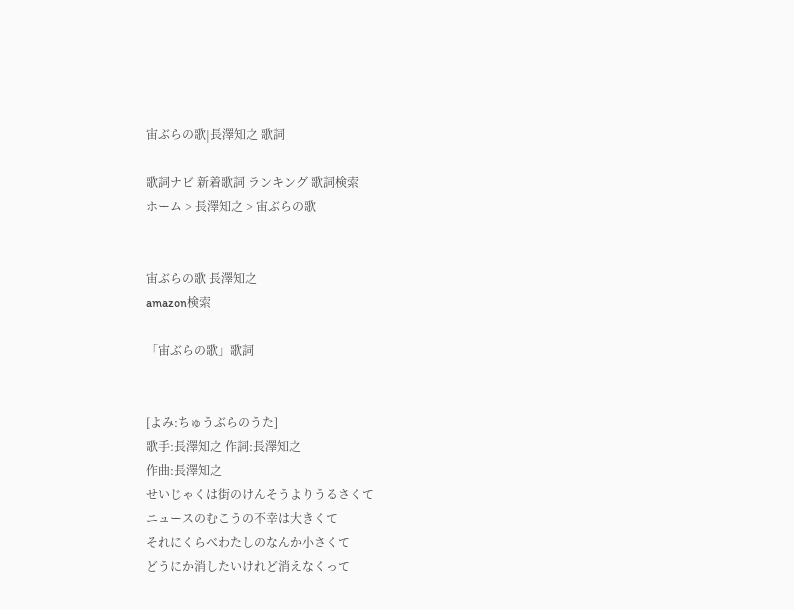宙ぶらの歌|長澤知之 歌詞

歌詞ナビ 新着歌詞 ランキング 歌詞検索
ホーム > 長澤知之 > 宙ぶらの歌


宙ぶらの歌 長澤知之
amazon検索

「宙ぶらの歌」歌詞


[よみ:ちゅうぶらのうた]
歌手:長澤知之 作詞:長澤知之
作曲:長澤知之
せいじゃくは街のけんそうよりうるさくて
ニュースのむこうの不幸は大きくて
それにくらべわたしのなんか小さくて
どうにか消したいけれど消えなくって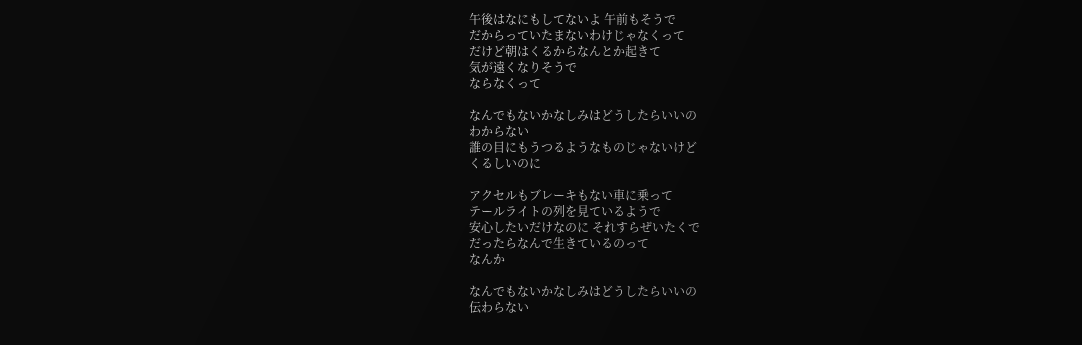午後はなにもしてないよ 午前もそうで
だからっていたまないわけじゃなくって
だけど朝はくるからなんとか起きて
気が遠くなりそうで
ならなくって

なんでもないかなしみはどうしたらいいの
わからない
誰の目にもうつるようなものじゃないけど
くるしいのに

アクセルもブレーキもない車に乗って
テールライトの列を見ているようで
安心したいだけなのに それすらぜいたくで
だったらなんで生きているのって
なんか

なんでもないかなしみはどうしたらいいの
伝わらない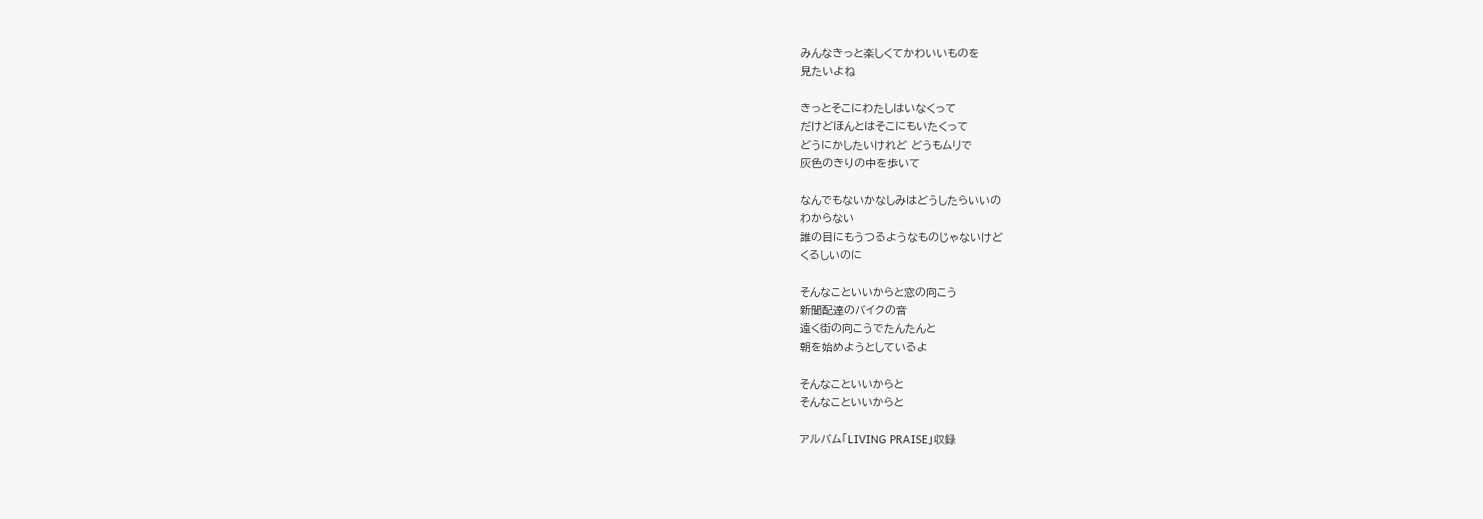みんなきっと楽しくてかわいいものを
見たいよね

きっとそこにわたしはいなくって
だけどほんとはそこにもいたくって
どうにかしたいけれど どうもムリで
灰色のきりの中を歩いて

なんでもないかなしみはどうしたらいいの
わからない
誰の目にもうつるようなものじゃないけど
くるしいのに

そんなこといいからと窓の向こう
新聞配達のバイクの音
遠く街の向こうでたんたんと
朝を始めようとしているよ

そんなこといいからと
そんなこといいからと

アルバム「LIVING PRAISE」収録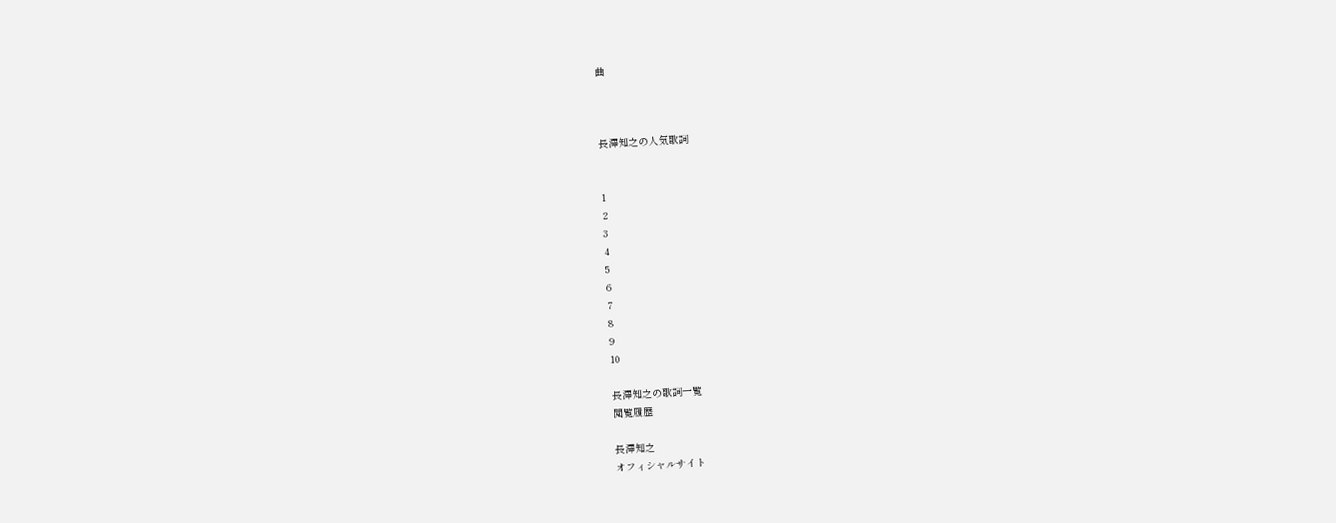曲



長澤知之の人気歌詞


1
2
3
4
5
6
7
8
9
10

長澤知之の歌詞一覧
閲覧履歴

長澤知之
オフィシャルサイト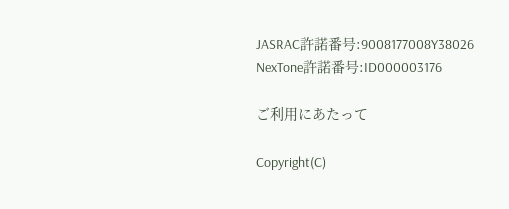JASRAC許諾番号:9008177008Y38026
NexTone許諾番号:ID000003176

ご利用にあたって

Copyright(C)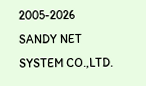2005-2026
SANDY NET SYSTEM CO.,LTD.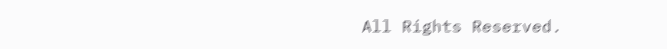All Rights Reserved.